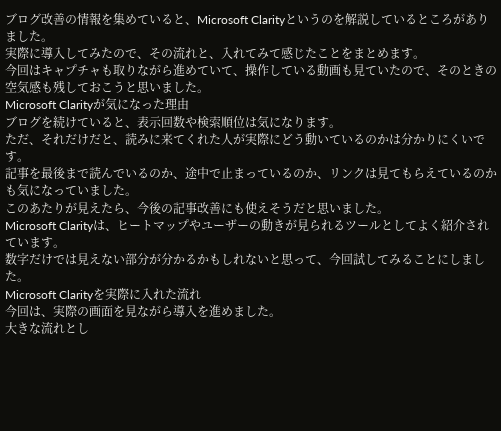ブログ改善の情報を集めていると、Microsoft Clarityというのを解説しているところがありました。
実際に導入してみたので、その流れと、入れてみて感じたことをまとめます。
今回はキャプチャも取りながら進めていて、操作している動画も見ていたので、そのときの空気感も残しておこうと思いました。
Microsoft Clarityが気になった理由
ブログを続けていると、表示回数や検索順位は気になります。
ただ、それだけだと、読みに来てくれた人が実際にどう動いているのかは分かりにくいです。
記事を最後まで読んでいるのか、途中で止まっているのか、リンクは見てもらえているのかも気になっていました。
このあたりが見えたら、今後の記事改善にも使えそうだと思いました。
Microsoft Clarityは、ヒートマップやユーザーの動きが見られるツールとしてよく紹介されています。
数字だけでは見えない部分が分かるかもしれないと思って、今回試してみることにしました。
Microsoft Clarityを実際に入れた流れ
今回は、実際の画面を見ながら導入を進めました。
大きな流れとし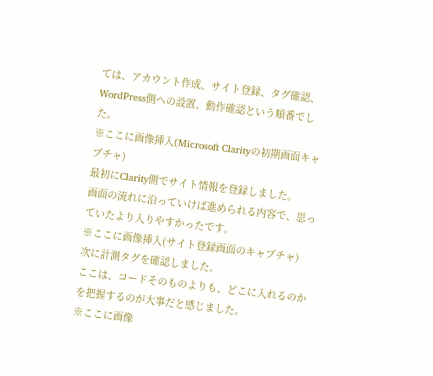ては、アカウント作成、サイト登録、タグ確認、WordPress側への設置、動作確認という順番でした。
※ここに画像挿入(Microsoft Clarityの初期画面キャプチャ)
最初にClarity側でサイト情報を登録しました。
画面の流れに沿っていけば進められる内容で、思っていたより入りやすかったです。
※ここに画像挿入(サイト登録画面のキャプチャ)
次に計測タグを確認しました。
ここは、コードそのものよりも、どこに入れるのかを把握するのが大事だと感じました。
※ここに画像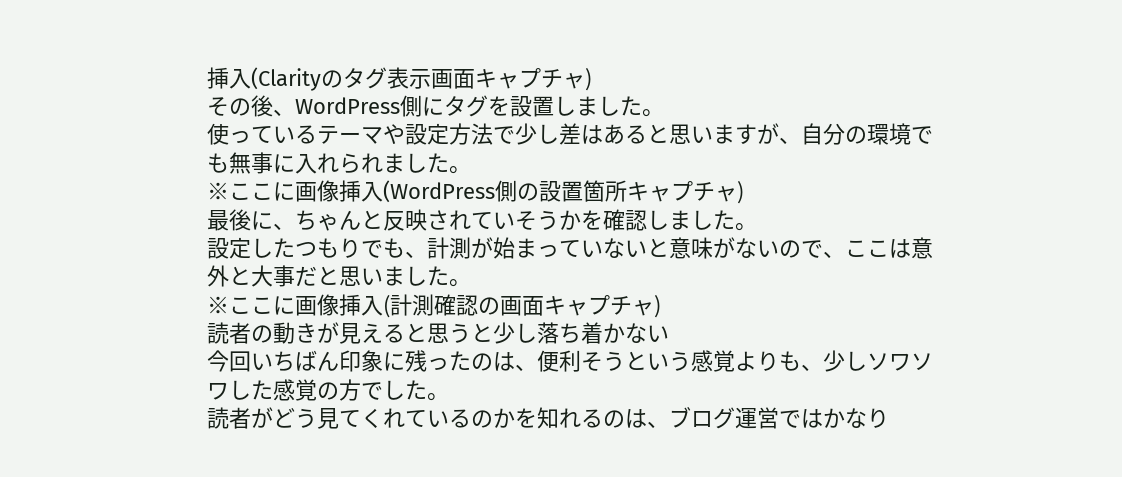挿入(Clarityのタグ表示画面キャプチャ)
その後、WordPress側にタグを設置しました。
使っているテーマや設定方法で少し差はあると思いますが、自分の環境でも無事に入れられました。
※ここに画像挿入(WordPress側の設置箇所キャプチャ)
最後に、ちゃんと反映されていそうかを確認しました。
設定したつもりでも、計測が始まっていないと意味がないので、ここは意外と大事だと思いました。
※ここに画像挿入(計測確認の画面キャプチャ)
読者の動きが見えると思うと少し落ち着かない
今回いちばん印象に残ったのは、便利そうという感覚よりも、少しソワソワした感覚の方でした。
読者がどう見てくれているのかを知れるのは、ブログ運営ではかなり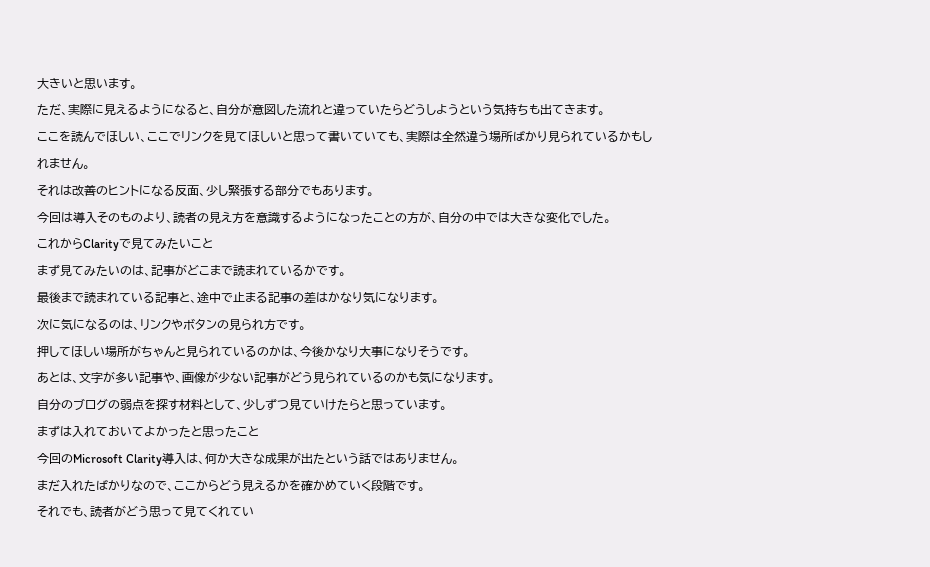大きいと思います。
ただ、実際に見えるようになると、自分が意図した流れと違っていたらどうしようという気持ちも出てきます。
ここを読んでほしい、ここでリンクを見てほしいと思って書いていても、実際は全然違う場所ばかり見られているかもしれません。
それは改善のヒントになる反面、少し緊張する部分でもあります。
今回は導入そのものより、読者の見え方を意識するようになったことの方が、自分の中では大きな変化でした。
これからClarityで見てみたいこと
まず見てみたいのは、記事がどこまで読まれているかです。
最後まで読まれている記事と、途中で止まる記事の差はかなり気になります。
次に気になるのは、リンクやボタンの見られ方です。
押してほしい場所がちゃんと見られているのかは、今後かなり大事になりそうです。
あとは、文字が多い記事や、画像が少ない記事がどう見られているのかも気になります。
自分のブログの弱点を探す材料として、少しずつ見ていけたらと思っています。
まずは入れておいてよかったと思ったこと
今回のMicrosoft Clarity導入は、何か大きな成果が出たという話ではありません。
まだ入れたばかりなので、ここからどう見えるかを確かめていく段階です。
それでも、読者がどう思って見てくれてい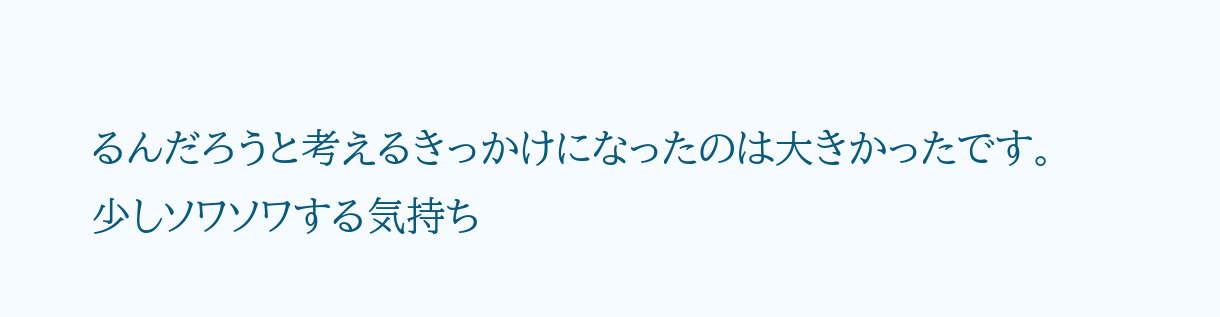るんだろうと考えるきっかけになったのは大きかったです。
少しソワソワする気持ち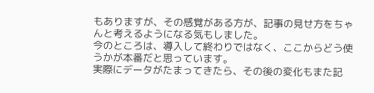もありますが、その感覚がある方が、記事の見せ方をちゃんと考えるようになる気もしました。
今のところは、導入して終わりではなく、ここからどう使うかが本番だと思っています。
実際にデータがたまってきたら、その後の変化もまた記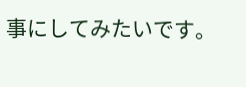事にしてみたいです。